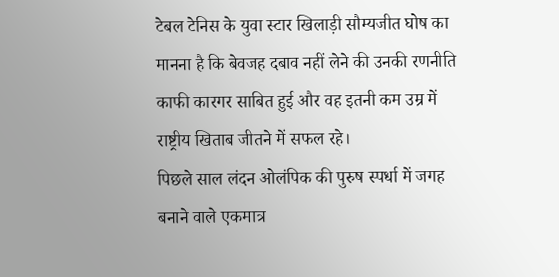टेबल टेनिस के युवा स्टार खिलाड़ी सौम्यजीत घोष का मानना है कि बेवजह दबाव नहीं लेने की उनकी रणनीति काफी कारगर साबित हुई और वह इतनी कम उम्र में राष्ट्रीय खिताब जीतने में सफल रहे।
पिछले साल लंदन ओलंपिक की पुरुष स्पर्धा में जगह बनाने वाले एकमात्र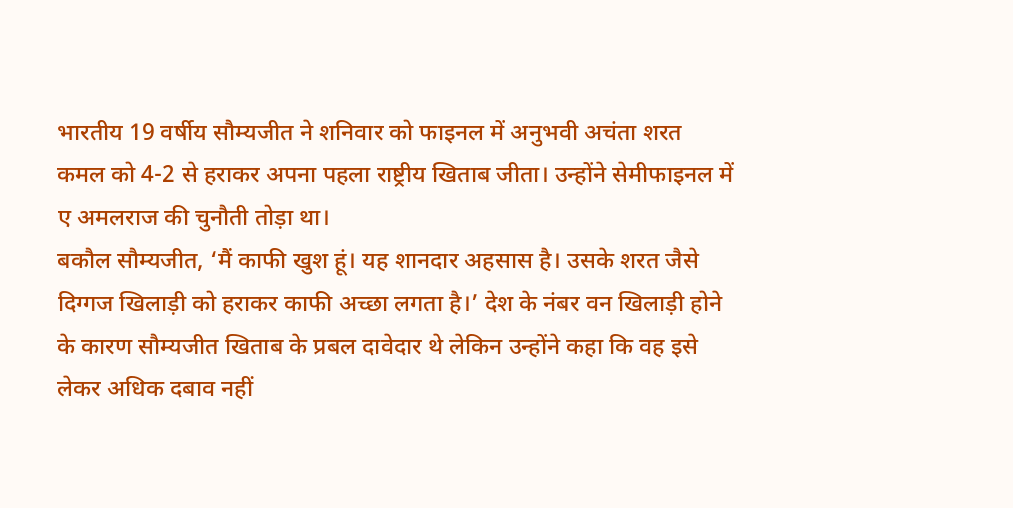भारतीय 19 वर्षीय सौम्यजीत ने शनिवार को फाइनल में अनुभवी अचंता शरत कमल को 4-2 से हराकर अपना पहला राष्ट्रीय खिताब जीता। उन्होंने सेमीफाइनल में ए अमलराज की चुनौती तोड़ा था।
बकौल सौम्यजीत, ‘मैं काफी खुश हूं। यह शानदार अहसास है। उसके शरत जैसे दिग्गज खिलाड़ी को हराकर काफी अच्छा लगता है।’ देश के नंबर वन खिलाड़ी होने के कारण सौम्यजीत खिताब के प्रबल दावेदार थे लेकिन उन्होंने कहा कि वह इसे लेकर अधिक दबाव नहीं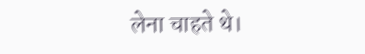लेना चाहते थे।